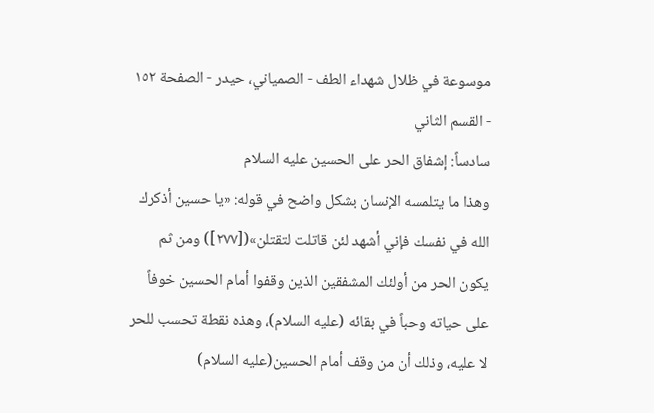موسوعة في ظلال شهداء الطف - الصمياني، حيدر - الصفحة ١٥٢ - القسم الثاني
سادساً: إشفاق الحر على الحسين عليه السلام
وهذا ما يتلمسه الإنسان بشكل واضح في قوله: «يا حسين أذكرك الله في نفسك فإني أشهد لئن قاتلت لتقتلن»([٢٧٧]) ومن ثم يكون الحر من أولئك المشفقين الذين وقفوا أمام الحسين خوفاً على حياته وحباً في بقائه (علیه السلام)، وهذه نقطة تحسب للحر لا عليه، وذلك أن من وقف أمام الحسين(علیه السلام)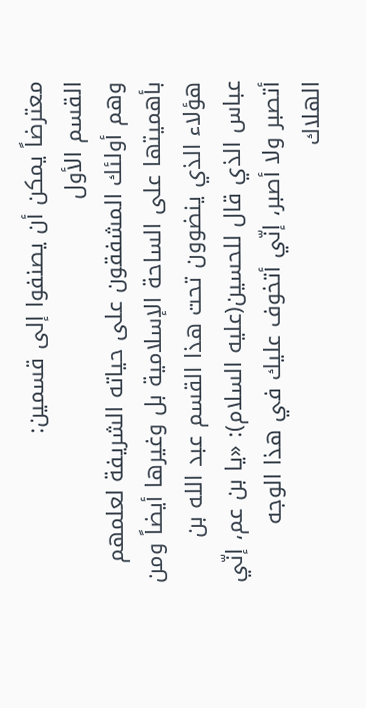معترضاً يمكن أن يصنفوا إلى قسمين:
القسم الأول
وهم أولئك المشفقون على حياته الشريفة لعلمهم بأهميتها على الساحة الإسلامية بل وغيرها أيضاً ومن هؤلاء الذي ينضوون تحت هذا القسم عبد الله بن عباس الذي قال للحسين(علیه السلام): «يا بن عم، إنّي أتصبر ولا أصبر، إنّي أتخوف عليك في هذا الوجه الهلاك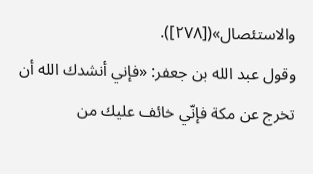والاستئصال»([٢٧٨]).
وقول عبد الله بن جعفر: «فإني أنشدك الله أن تخرج عن مكة فإنّي خائف عليك من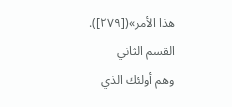هذا الأمر»([٢٧٩]).
القسم الثاني
وهم أولئك الذي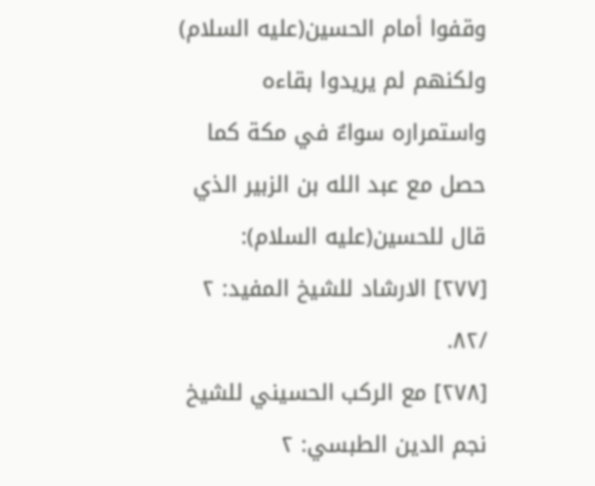وقفوا أمام الحسين(علیه السلام) ولكنهم لم يريدوا بقاءه واستمراره سواءٌ في مكة كما حصل مع عبد الله بن الزبير الذي قال للحسين(علیه السلام):
[٢٧٧] الارشاد للشيخ المفيد: ٢ /٨٢.
[٢٧٨] مع الركب الحسيني للشيخ نجم الدين الطبسي: ٢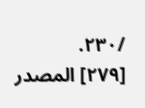/٢٣٠.
[٢٧٩] المصدر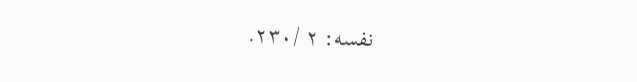نفسه: ٢ /٢٣٠.